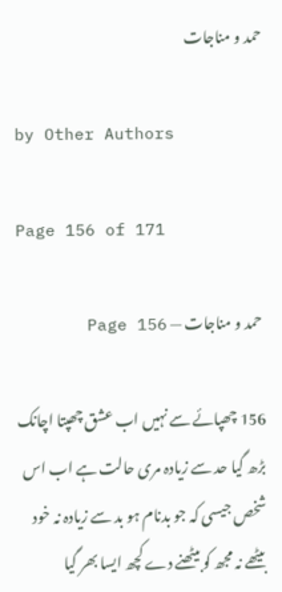حمد و مناجات

by Other Authors

Page 156 of 171

 حمد و مناجات — Page 156

156 چھپائے سے نہیں اب عشق چھپتا اچانک بڑھ گیا حد سے زیادہ مری حالت ہے اب اس شخص جیسی کہ جو بدنام ہو بد سے زیادہ نہ خود بیٹھے نہ مجھ کو بیٹھنے دے کچھ ایسا بھر گیا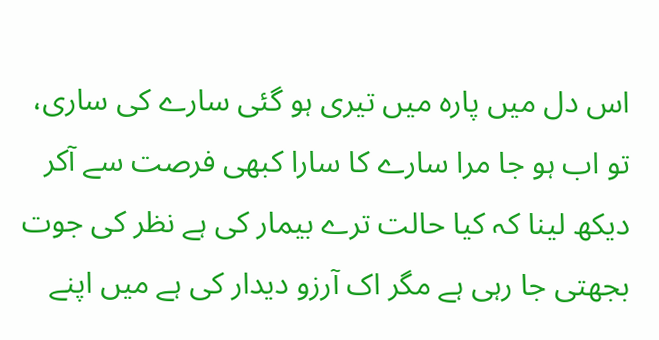اس دل میں پارہ میں تیری ہو گئی سارے کی ساری، تو اب ہو جا مرا سارے کا سارا کبھی فرصت سے آکر دیکھ لینا کہ کیا حالت ترے بیمار کی ہے نظر کی جوت بجھتی جا رہی ہے مگر اک آرزو دیدار کی ہے میں اپنے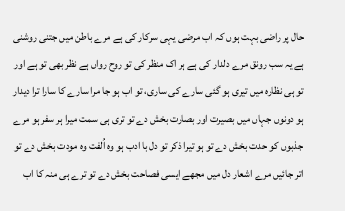حال پر راضی بہت ہوں کہ اب مرضی یہی سرکار کی ہے مرے باطن میں جتنی روشنی ہے یہ سب رونق مرے دلدار کی ہے ہر اک منظر کی تو روح رواں ہے نظر بھی تو ہے اور تو ہی نظارہ میں تیری ہو گئی سارے کی ساری، تو اب ہو جا مرا سارے کا سارا ترا دیدار ہو دونوں جہاں میں بصیرت اور بصارت بخش دے تو تری ہی سمت میرا ہر سفر ہو مرے جذبوں کو حدت بخش دے تو ہو تیرا ذکر تو دل با ادب ہو وہ اُلفت وہ مودت بخش دے تو اتر جائیں مرے اشعار دل میں مجھے ایسی فصاحت بخش دے تو ترے ہی منہ کا اب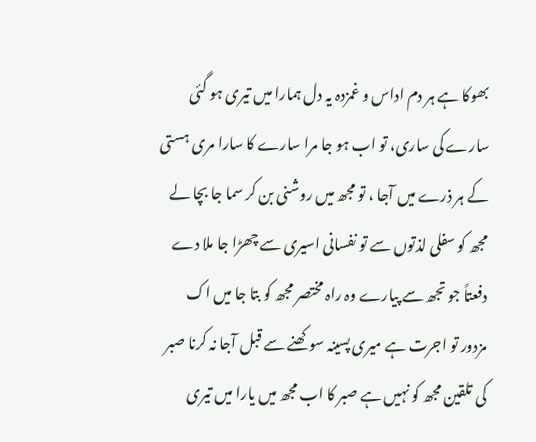بھوکا ہے ہر دم اداس و غمزدہ یہ دل ہمارا میں تیری ہو گئی سارے کی ساری، تو اب ہو جا مرا سارے کا سارا مری ہستی کے ہر ذرے میں آجا ، تو مجھ میں روشنی بن کر سما جا بچا لے مجھ کو سفلی لذتوں سے تو نفسانی اسیری سے چھڑا جا ملا دے دفعتاً جو تجھ سے پیارے وہ راہ مختصر مجھ کو بتا جا میں اک مزدور تو اجرت ہے میری پسینہ سوکھنے سے قبل آجا نہ کرنا صبر کی تلقین مجھ کو نہیں ہے صبر کا اب مجھ میں یارا میں تیری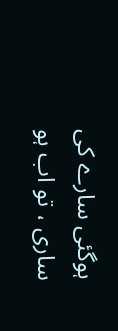ہوگئی سارے کی ساری ، تو اب ہو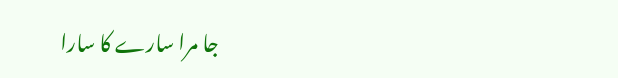جا مرا سارے کا سارا